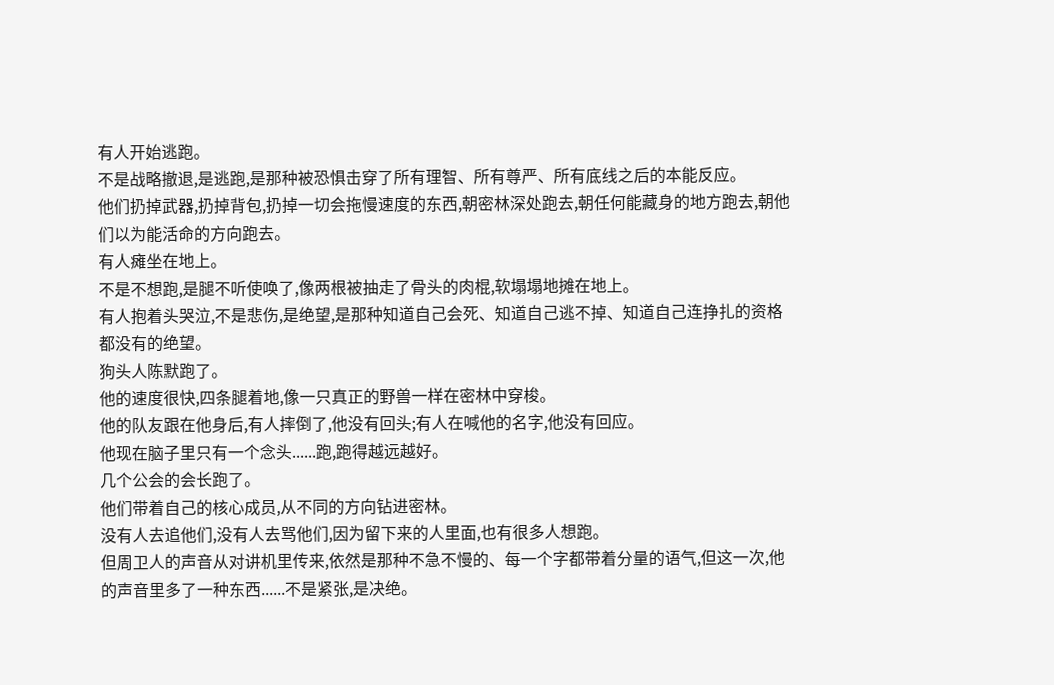有人开始逃跑。
不是战略撤退,是逃跑,是那种被恐惧击穿了所有理智、所有尊严、所有底线之后的本能反应。
他们扔掉武器,扔掉背包,扔掉一切会拖慢速度的东西,朝密林深处跑去,朝任何能藏身的地方跑去,朝他们以为能活命的方向跑去。
有人瘫坐在地上。
不是不想跑,是腿不听使唤了,像两根被抽走了骨头的肉棍,软塌塌地摊在地上。
有人抱着头哭泣,不是悲伤,是绝望,是那种知道自己会死、知道自己逃不掉、知道自己连挣扎的资格都没有的绝望。
狗头人陈默跑了。
他的速度很快,四条腿着地,像一只真正的野兽一样在密林中穿梭。
他的队友跟在他身后,有人摔倒了,他没有回头;有人在喊他的名字,他没有回应。
他现在脑子里只有一个念头......跑,跑得越远越好。
几个公会的会长跑了。
他们带着自己的核心成员,从不同的方向钻进密林。
没有人去追他们,没有人去骂他们,因为留下来的人里面,也有很多人想跑。
但周卫人的声音从对讲机里传来,依然是那种不急不慢的、每一个字都带着分量的语气,但这一次,他的声音里多了一种东西......不是紧张,是决绝。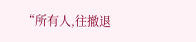“所有人,往撤退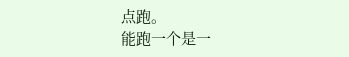点跑。
能跑一个是一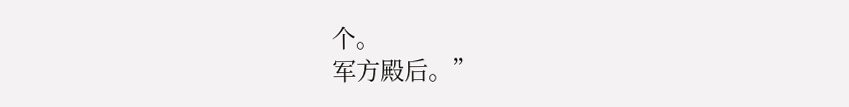个。
军方殿后。”